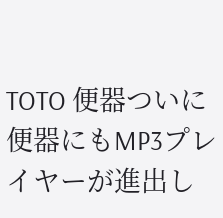TOTO 便器ついに便器にもMP3プレイヤーが進出し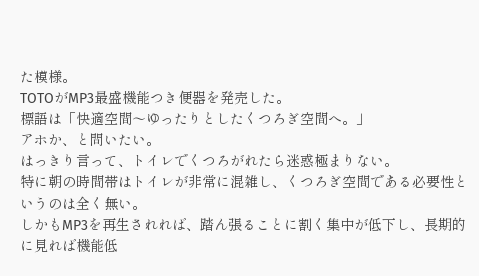た模様。
TOTOがMP3最盛機能つき便器を発売した。
標語は「快適空間〜ゆったりとしたくつろぎ空間へ。」
アホか、と問いたい。
はっきり言って、トイレでくつろがれたら迷惑極まりない。
特に朝の時間帯はトイレが非常に混雑し、くつろぎ空間である必要性というのは全く無い。
しかもMP3を再生されれば、踏ん張ることに割く集中が低下し、長期的に見れば機能低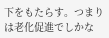下をもたらす。つまりは老化促進でしかな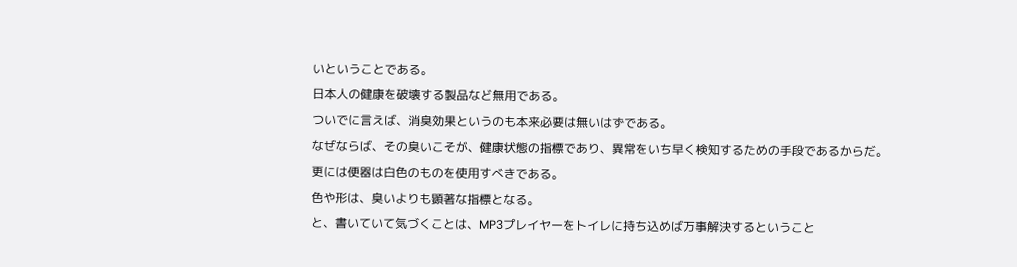いということである。
日本人の健康を破壊する製品など無用である。
ついでに言えば、消臭効果というのも本来必要は無いはずである。
なぜならば、その臭いこそが、健康状態の指標であり、異常をいち早く検知するための手段であるからだ。
更には便器は白色のものを使用すべきである。
色や形は、臭いよりも顕著な指標となる。
と、書いていて気づくことは、MP3プレイヤーをトイレに持ち込めば万事解決するということ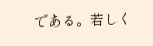である。若しく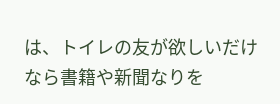は、トイレの友が欲しいだけなら書籍や新聞なりを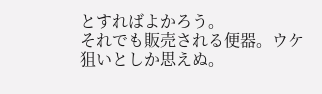とすればよかろう。
それでも販売される便器。ウケ狙いとしか思えぬ。